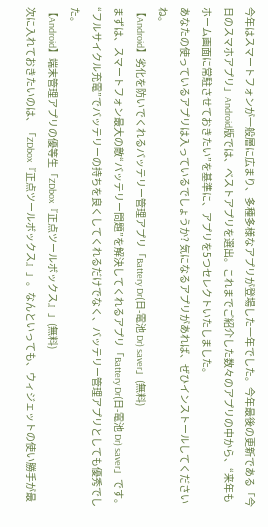今年はスマートフォンが一般層に広まり、多種多様なアプリが登場した一年でした。今年最後の更新である「今日のスマホアプリ」Android版では、ベストアプリを選出。これまでご紹介した数々のアプリの中から、“来年もホーム画面に常駐させておきたい”を基準に、アプリを5つセレクトいたしました。
あなたの使っているアプリは入っているでしょうか? 気になるアプリがあれば、ぜひインストールしてくださいね。
【Android】劣化を防いでくれるバッテリー管理アプリ「Battery Dr(日-電池 Dr) saver」(無料)
まずは、スマートフォン最大の敵“バッテリー問題”を解決してくれるアプリ「Battery Dr(日-電池 Dr) saver」です。“フルサイクル充電”でバッテリーの持ちを良くしてくれるだけでなく、バッテリー管理アプリとしても優秀でした。
【Android】端末管理アプリの優等生「ZDbox『正点ツールボックス』」(無料)
次に入れておきたいのは、「ZDbox『正点ツールボックス』」。なんといっても、ウィジェットの使い勝手が最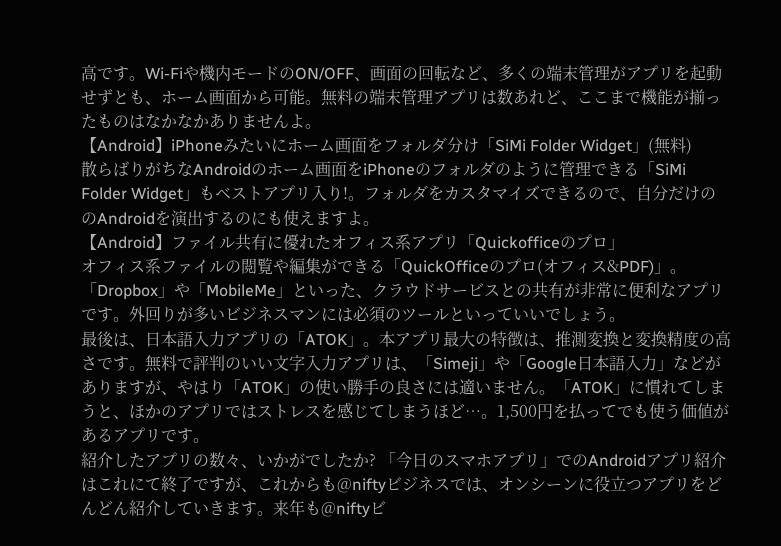高です。Wi-Fiや機内モードのON/OFF、画面の回転など、多くの端末管理がアプリを起動せずとも、ホーム画面から可能。無料の端末管理アプリは数あれど、ここまで機能が揃ったものはなかなかありませんよ。
【Android】iPhoneみたいにホーム画面をフォルダ分け「SiMi Folder Widget」(無料)
散らばりがちなAndroidのホーム画面をiPhoneのフォルダのように管理できる「SiMi Folder Widget」もベストアプリ入り!。フォルダをカスタマイズできるので、自分だけののAndroidを演出するのにも使えますよ。
【Android】ファイル共有に優れたオフィス系アプリ「Quickofficeのプロ」
オフィス系ファイルの閲覧や編集ができる「QuickOfficeのプロ(オフィス&PDF)」。「Dropbox」や「MobileMe」といった、クラウドサービスとの共有が非常に便利なアプリです。外回りが多いビジネスマンには必須のツールといっていいでしょう。
最後は、日本語入力アプリの「ATOK」。本アプリ最大の特徴は、推測変換と変換精度の高さです。無料で評判のいい文字入力アプリは、「Simeji」や「Google日本語入力」などがありますが、やはり「ATOK」の使い勝手の良さには適いません。「ATOK」に慣れてしまうと、ほかのアプリではストレスを感じてしまうほど…。1,500円を払ってでも使う価値があるアプリです。
紹介したアプリの数々、いかがでしたか? 「今日のスマホアプリ」でのAndroidアプリ紹介はこれにて終了ですが、これからも@niftyビジネスでは、オンシーンに役立つアプリをどんどん紹介していきます。来年も@niftyビ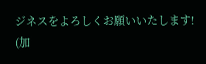ジネスをよろしくお願いいたします!
(加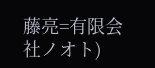藤亮=有限会社ノオト)